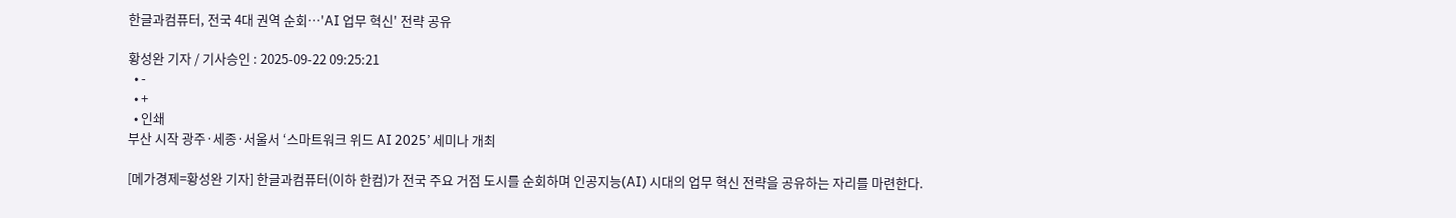한글과컴퓨터, 전국 4대 권역 순회…'AI 업무 혁신' 전략 공유

황성완 기자 / 기사승인 : 2025-09-22 09:25:21
  • -
  • +
  • 인쇄
부산 시작 광주·세종·서울서 ‘스마트워크 위드 AI 2025’ 세미나 개최

[메가경제=황성완 기자] 한글과컴퓨터(이하 한컴)가 전국 주요 거점 도시를 순회하며 인공지능(AI) 시대의 업무 혁신 전략을 공유하는 자리를 마련한다.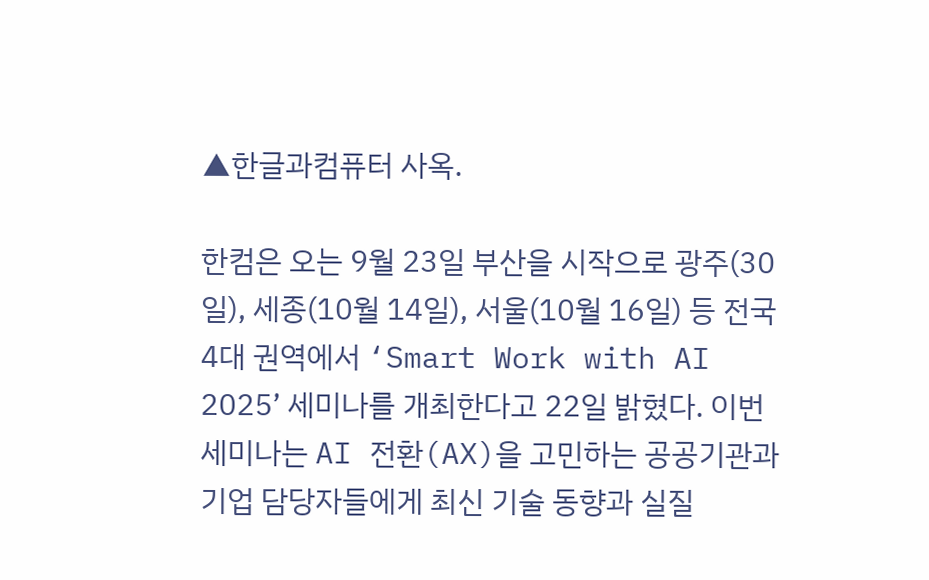▲한글과컴퓨터 사옥.

한컴은 오는 9월 23일 부산을 시작으로 광주(30일), 세종(10월 14일), 서울(10월 16일) 등 전국 4대 권역에서 ‘Smart Work with AI 2025’ 세미나를 개최한다고 22일 밝혔다. 이번 세미나는 AI 전환(AX)을 고민하는 공공기관과 기업 담당자들에게 최신 기술 동향과 실질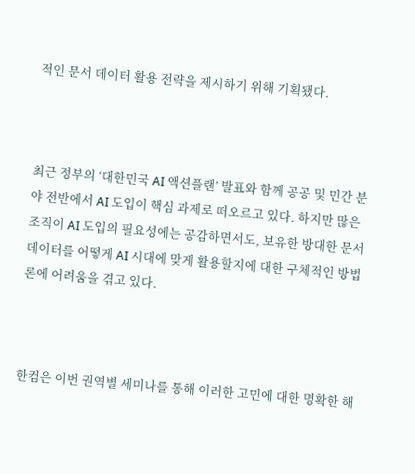적인 문서 데이터 활용 전략을 제시하기 위해 기획됐다.



최근 정부의 ‘대한민국 AI 액션플랜’ 발표와 함께 공공 및 민간 분야 전반에서 AI 도입이 핵심 과제로 떠오르고 있다. 하지만 많은 조직이 AI 도입의 필요성에는 공감하면서도, 보유한 방대한 문서 데이터를 어떻게 AI 시대에 맞게 활용할지에 대한 구체적인 방법론에 어려움을 겪고 있다.



한컴은 이번 권역별 세미나를 통해 이러한 고민에 대한 명확한 해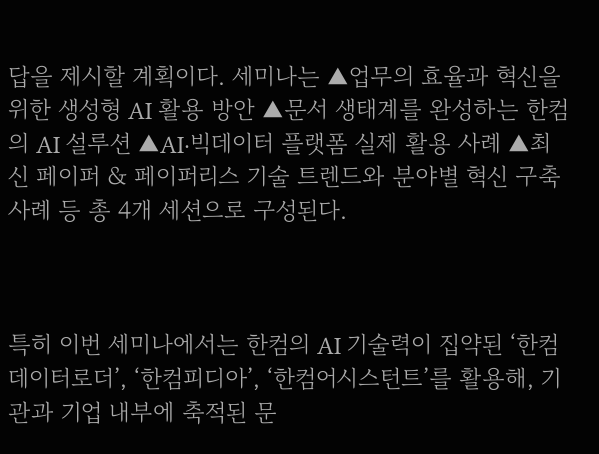답을 제시할 계획이다. 세미나는 ▲업무의 효율과 혁신을 위한 생성형 AI 활용 방안 ▲문서 생태계를 완성하는 한컴의 AI 설루션 ▲AI·빅데이터 플랫폼 실제 활용 사례 ▲최신 페이퍼 & 페이퍼리스 기술 트렌드와 분야별 혁신 구축 사례 등 총 4개 세션으로 구성된다.



특히 이번 세미나에서는 한컴의 AI 기술력이 집약된 ‘한컴 데이터로더’, ‘한컴피디아’, ‘한컴어시스턴트’를 활용해, 기관과 기업 내부에 축적된 문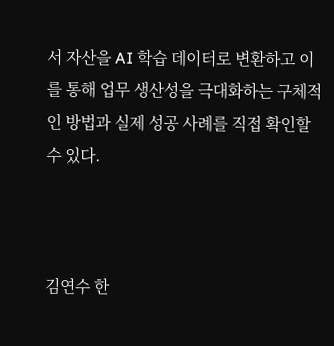서 자산을 AI 학습 데이터로 변환하고 이를 통해 업무 생산성을 극대화하는 구체적인 방법과 실제 성공 사례를 직접 확인할 수 있다.



김연수 한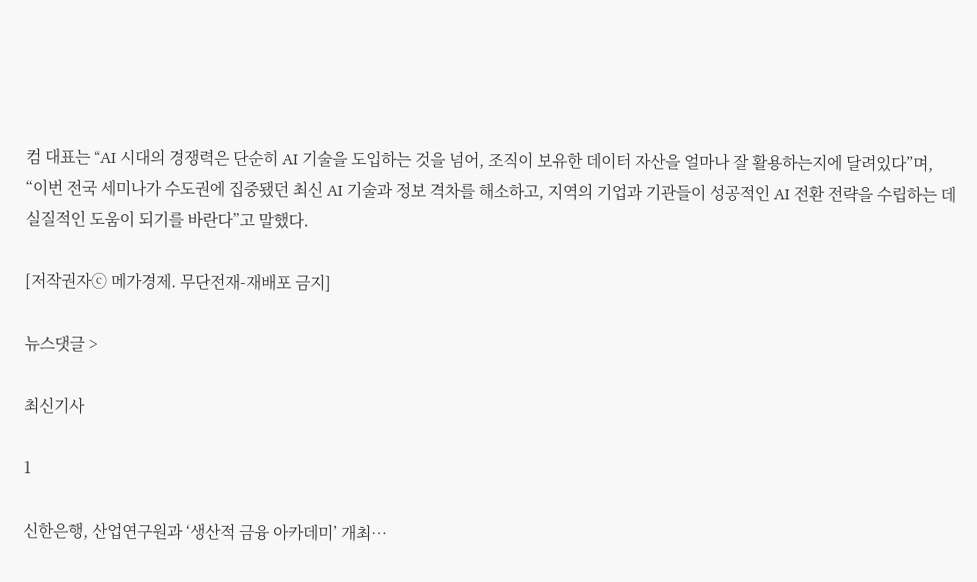컴 대표는 “AI 시대의 경쟁력은 단순히 AI 기술을 도입하는 것을 넘어, 조직이 보유한 데이터 자산을 얼마나 잘 활용하는지에 달려있다”며, “이번 전국 세미나가 수도권에 집중됐던 최신 AI 기술과 정보 격차를 해소하고, 지역의 기업과 기관들이 성공적인 AI 전환 전략을 수립하는 데 실질적인 도움이 되기를 바란다”고 말했다.

[저작권자ⓒ 메가경제. 무단전재-재배포 금지]

뉴스댓글 >

최신기사

1

신한은행, 산업연구원과 ‘생산적 금융 아카데미’ 개최…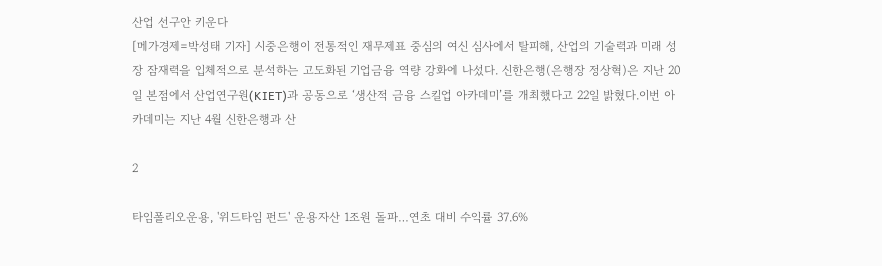산업 선구안 키운다
[메가경제=박성태 기자] 시중은행이 전통적인 재무제표 중심의 여신 심사에서 탈피해, 산업의 기술력과 미래 성장 잠재력을 입체적으로 분석하는 고도화된 기업금융 역량 강화에 나섰다. 신한은행(은행장 정상혁)은 지난 20일 본점에서 산업연구원(KIET)과 공동으로 ‘생산적 금융 스킬업 아카데미’를 개최했다고 22일 밝혔다.이번 아카데미는 지난 4월 신한은행과 산

2

타임폴리오운용, '위드타임 펀드' 운용자산 1조원 돌파…연초 대비 수익률 37.6%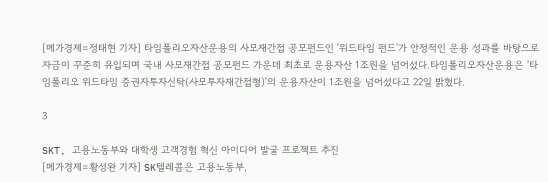[메가경제=정태현 기자] 타임폴리오자산운용의 사모재간접 공모펀드인 '위드타임 펀드'가 안정적인 운용 성과를 바탕으로 자금이 꾸준히 유입되며 국내 사모재간접 공모펀드 가운데 최초로 운용자산 1조원을 넘어섰다.타임폴리오자산운용은 '타임폴리오 위드타임 증권자투자신탁(사모투자재간접형)'의 운용자산이 1조원을 넘어섰다고 22일 밝혔다.

3

SKT, 고용노동부와 대학생 고객경험 혁신 아이디어 발굴 프로젝트 추진
[메가경제=황성완 기자] SK텔레콤은 고용노동부,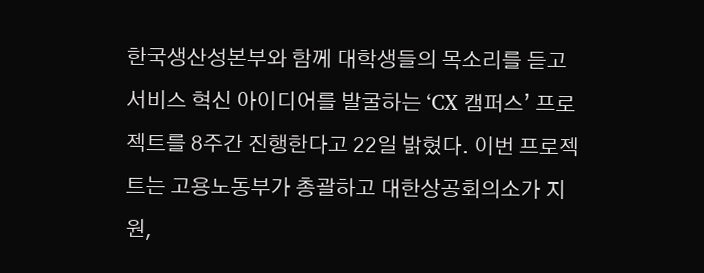한국생산성본부와 함께 대학생들의 목소리를 듣고 서비스 혁신 아이디어를 발굴하는 ‘CX 캠퍼스’ 프로젝트를 8주간 진행한다고 22일 밝혔다. 이번 프로젝트는 고용노동부가 총괄하고 대한상공회의소가 지원,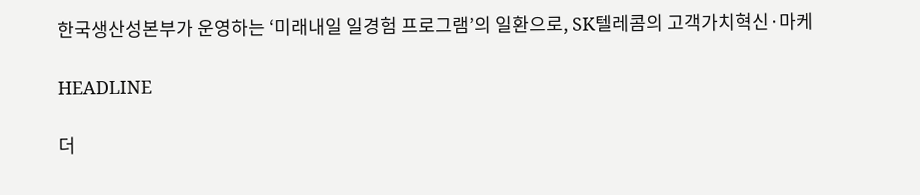한국생산성본부가 운영하는 ‘미래내일 일경험 프로그램’의 일환으로, SK텔레콤의 고객가치혁신·마케

HEADLINE

더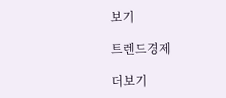보기

트렌드경제

더보기